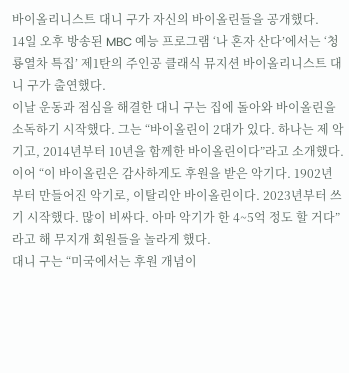바이올리니스트 대니 구가 자신의 바이올린들을 공개했다.
14일 오후 방송된 MBC 예능 프로그램 ‘나 혼자 산다’에서는 ‘청룡열차 특집’ 제1탄의 주인공 클래식 뮤지션 바이올리니스트 대니 구가 출연했다.
이날 운동과 점심을 해결한 대니 구는 집에 돌아와 바이올린을 소독하기 시작했다. 그는 “바이올린이 2대가 있다. 하나는 제 악기고, 2014년부터 10년을 함께한 바이올린이다”라고 소개했다.
이어 “이 바이올린은 감사하게도 후원을 받은 악기다. 1902년부터 만들어진 악기로, 이탈리안 바이올린이다. 2023년부터 쓰기 시작했다. 많이 비싸다. 아마 악기가 한 4~5억 정도 할 거다”라고 해 무지개 회원들을 놀라게 했다.
대니 구는 “미국에서는 후원 개념이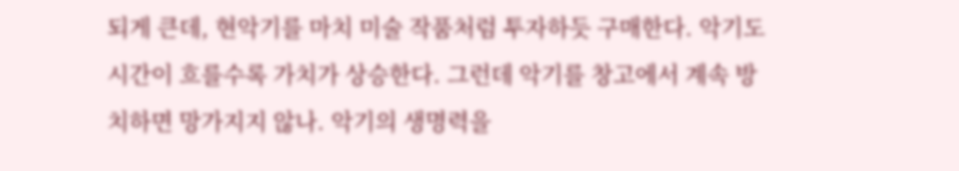되게 큰데, 현악기를 마치 미술 작품처럼 투자하듯 구매한다. 악기도 시간이 흐를수록 가치가 상승한다. 그런데 악기를 창고에서 계속 방치하면 망가지지 않나. 악기의 생명력을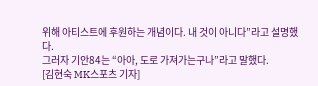위해 아티스트에 후원하는 개념이다. 내 것이 아니다”라고 설명했다.
그러자 기안84는 “아아, 도로 가져가는구나”라고 말했다.
[김현숙 MK스포츠 기자]